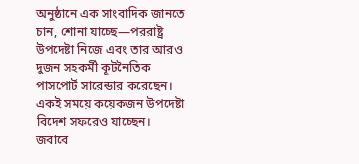অনুষ্ঠানে এক সাংবাদিক জানতে চান, শোনা যাচ্ছে—পররাষ্ট্র উপদেষ্টা নিজে এবং তার আরও দুজন সহকর্মী কূটনৈতিক পাসপোর্ট সারেন্ডার করেছেন। একই সময়ে কয়েকজন উপদেষ্টা বিদেশ সফরেও যাচ্ছেন।
জবাবে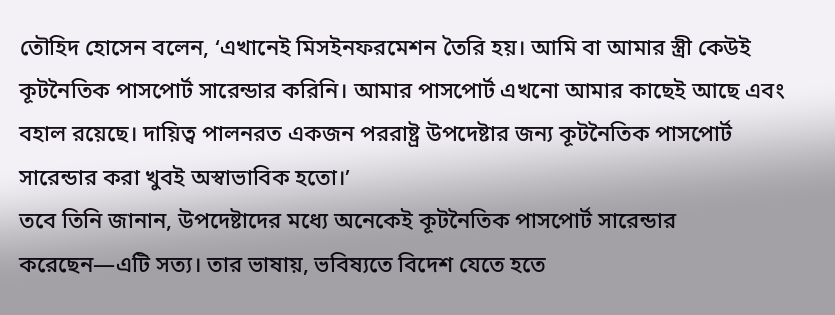তৌহিদ হোসেন বলেন, ‘এখানেই মিসইনফরমেশন তৈরি হয়। আমি বা আমার স্ত্রী কেউই কূটনৈতিক পাসপোর্ট সারেন্ডার করিনি। আমার পাসপোর্ট এখনো আমার কাছেই আছে এবং বহাল রয়েছে। দায়িত্ব পালনরত একজন পররাষ্ট্র উপদেষ্টার জন্য কূটনৈতিক পাসপোর্ট সারেন্ডার করা খুবই অস্বাভাবিক হতো।’
তবে তিনি জানান, উপদেষ্টাদের মধ্যে অনেকেই কূটনৈতিক পাসপোর্ট সারেন্ডার করেছেন—এটি সত্য। তার ভাষায়, ভবিষ্যতে বিদেশ যেতে হতে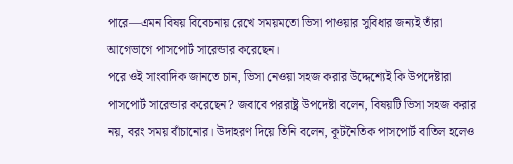পারে—এমন বিষয় বিবেচনায় রেখে সময়মতো ভিসা পাওয়ার সুবিধার জন্যই তাঁরা আগেভাগে পাসপোর্ট সারেন্ডার করেছেন।
পরে ওই সাংবাদিক জানতে চান, ভিসা নেওয়া সহজ করার উদ্দেশ্যেই কি উপদেষ্টারা পাসপোর্ট সারেন্ডার করেছেন? জবাবে পররাষ্ট্র উপদেষ্টা বলেন, বিষয়টি ভিসা সহজ করার নয়, বরং সময় বাঁচানোর। উদাহরণ দিয়ে তিনি বলেন, কূটনৈতিক পাসপোর্ট বাতিল হলেও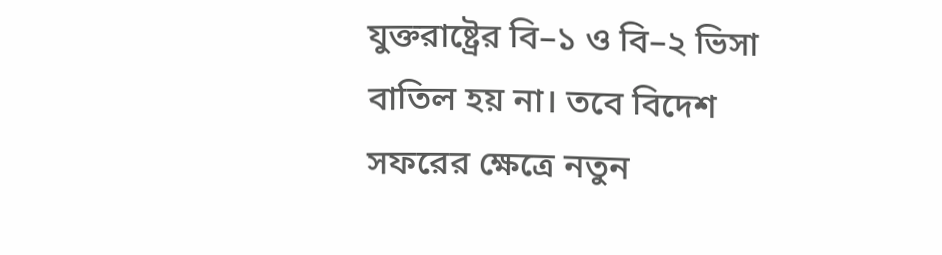যুক্তরাষ্ট্রের বি–১ ও বি–২ ভিসা বাতিল হয় না। তবে বিদেশ সফরের ক্ষেত্রে নতুন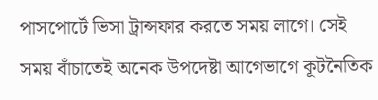পাসপোর্টে ভিসা ট্রান্সফার করতে সময় লাগে। সেই সময় বাঁচাতেই অনেক উপদেষ্টা আগেভাগে কূটনৈতিক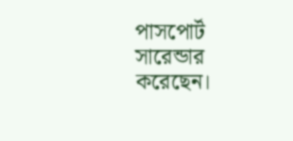পাসপোর্ট সারেন্ডার করেছেন।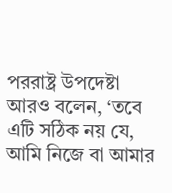পররাষ্ট্র উপদেষ্টা আরও বলেন, ‘তবে এটি সঠিক নয় যে, আমি নিজে বা আমার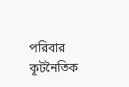পরিবার কূটনৈতিক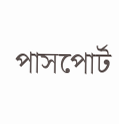পাসপোর্ট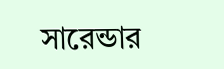সারেন্ডার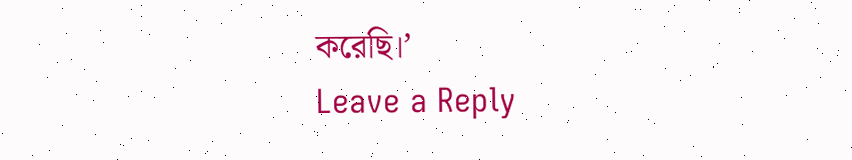করেছি।’
Leave a Reply